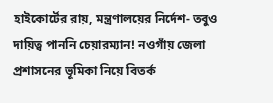হাইকোর্টের রায়, মন্ত্রণালয়ের নির্দেশ- তবুও দায়িত্ব পাননি চেয়ারম্যান! নওগাঁয় জেলা প্রশাসনের ভূমিকা নিয়ে বিতর্ক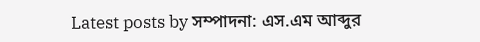Latest posts by সম্পাদনা: এস.এম আব্দুর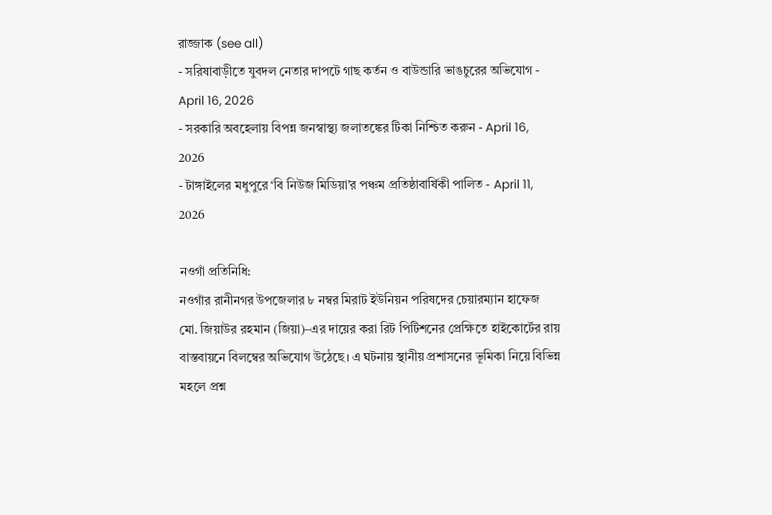রাজ্জাক (see all)
- সরিষাবাড়ীতে যুবদল নেতার দাপটে গাছ কর্তন ও বাউন্ডারি ভাঙচুরের অভিযোগ - April 16, 2026
- সরকারি অবহেলায় বিপন্ন জনস্বাস্থ্য জলাতঙ্কের টিকা নিশ্চিত করুন - April 16, 2026
- টাঙ্গাইলের মধুপুরে ‘বি নিউজ মিডিয়া’র পঞ্চম প্রতিষ্ঠাবার্ষিকী পালিত - April 11, 2026

নওগাঁ প্রতিনিধি:
নওগাঁর রানীনগর উপজেলার ৮ নম্বর মিরাট ইউনিয়ন পরিষদের চেয়ারম্যান হাফেজ মো. জিয়াউর রহমান (জিয়া)–এর দায়ের করা রিট পিটিশনের প্রেক্ষিতে হাইকোর্টের রায় বাস্তবায়নে বিলম্বের অভিযোগ উঠেছে। এ ঘটনায় স্থানীয় প্রশাসনের ভূমিকা নিয়ে বিভিন্ন মহলে প্রশ্ন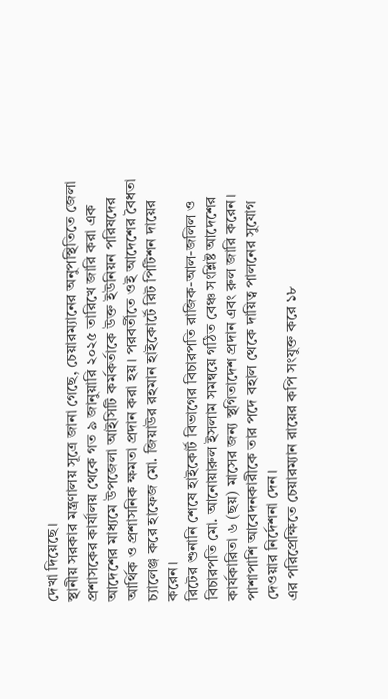দেখা দিয়েছে।
স্থানীয় সরকার মন্ত্রণালয় সূত্রে জানা গেছে, চেয়ারম্যানের অনুপস্থিতিতে জেলা প্রশাসকের কার্যালয় থেকে গত ৯ জানুয়ারি ২০২৫ তারিখে জারি করা এক আদেশের মাধ্যমে উপজেলা আইসিটি কর্মকর্তাকে উক্ত ইউনিয়ন পরিষদের আর্থিক ও প্রশাসনিক ক্ষমতা প্রদান করা হয়। পরবর্তীতে ওই আদেশের বৈধতা চ্যালেঞ্জ করে হাফেজ মো. জিয়াউর রহমান হাইকোর্টে রিট পিটিশন দায়ের করেন।
রিটের শুনানি শেষে হাইকোর্ট বিভাগের বিচারপতি রাজিক-আল-জলিল ও বিচারপতি মো. আনোয়ারুল ইসলাম সমন্বয়ে গঠিত বেঞ্চ সংশ্লিষ্ট আদেশের কার্যকারিতা ৬ (ছয়) মাসের জন্য স্থগিতাদেশ প্রদান এবং রুল জারি করেন। পাশাপাশি আবেদনকারীকে তার পদে বহাল থেকে দায়িত্ব পালনের সুযোগ দেওয়ার নির্দেশনা দেন।
এর পরিপ্রেক্ষিতে চেয়ারম্যান রায়ের কপি সংযুক্ত করে ১৮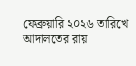ফেব্রুয়ারি ২০২৬ তারিখে আদালতের রায়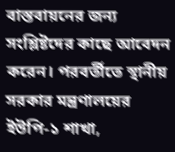বাস্তবায়নের জন্য সংশ্লিষ্টদের কাছে আবেদন করেন। পরবর্তীতে স্থানীয় সরকার মন্ত্রণালয়ের ইউপি-১ শাখা,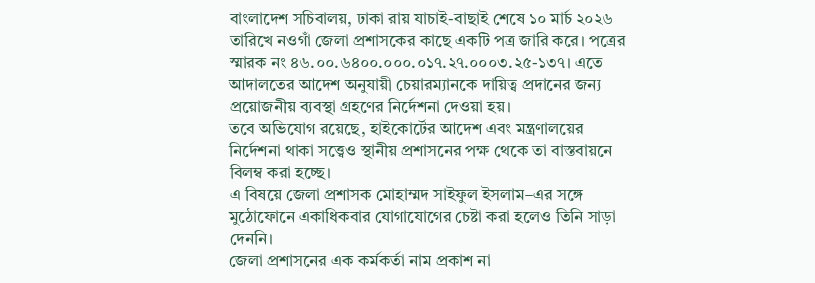বাংলাদেশ সচিবালয়, ঢাকা রায় যাচাই-বাছাই শেষে ১০ মার্চ ২০২৬ তারিখে নওগাঁ জেলা প্রশাসকের কাছে একটি পত্র জারি করে। পত্রের স্মারক নং ৪৬.০০.৬৪০০.০০০.০১৭.২৭.০০০৩.২৫-১৩৭। এতে আদালতের আদেশ অনুযায়ী চেয়ারম্যানকে দায়িত্ব প্রদানের জন্য প্রয়োজনীয় ব্যবস্থা গ্রহণের নির্দেশনা দেওয়া হয়।
তবে অভিযোগ রয়েছে, হাইকোর্টের আদেশ এবং মন্ত্রণালয়ের নির্দেশনা থাকা সত্ত্বেও স্থানীয় প্রশাসনের পক্ষ থেকে তা বাস্তবায়নে বিলম্ব করা হচ্ছে।
এ বিষয়ে জেলা প্রশাসক মোহাম্মদ সাইফুল ইসলাম–এর সঙ্গে মুঠোফোনে একাধিকবার যোগাযোগের চেষ্টা করা হলেও তিনি সাড়া দেননি।
জেলা প্রশাসনের এক কর্মকর্তা নাম প্রকাশ না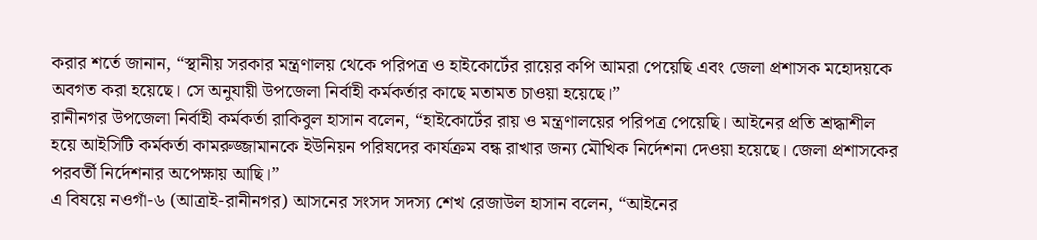করার শর্তে জানান, “স্থানীয় সরকার মন্ত্রণালয় থেকে পরিপত্র ও হাইকোর্টের রায়ের কপি আমরা পেয়েছি এবং জেলা প্রশাসক মহোদয়কে অবগত করা হয়েছে। সে অনুযায়ী উপজেলা নির্বাহী কর্মকর্তার কাছে মতামত চাওয়া হয়েছে।”
রানীনগর উপজেলা নির্বাহী কর্মকর্তা রাকিবুল হাসান বলেন, “হাইকোর্টের রায় ও মন্ত্রণালয়ের পরিপত্র পেয়েছি। আইনের প্রতি শ্রদ্ধাশীল হয়ে আইসিটি কর্মকর্তা কামরুজ্জামানকে ইউনিয়ন পরিষদের কার্যক্রম বন্ধ রাখার জন্য মৌখিক নির্দেশনা দেওয়া হয়েছে। জেলা প্রশাসকের পরবর্তী নির্দেশনার অপেক্ষায় আছি।”
এ বিষয়ে নওগাঁ-৬ (আত্রাই-রানীনগর) আসনের সংসদ সদস্য শেখ রেজাউল হাসান বলেন, “আইনের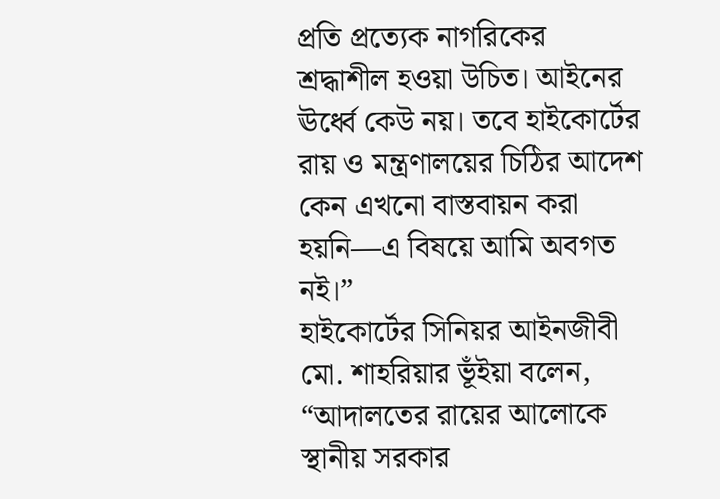প্রতি প্রত্যেক নাগরিকের শ্রদ্ধাশীল হওয়া উচিত। আইনের ঊর্ধ্বে কেউ নয়। তবে হাইকোর্টের রায় ও মন্ত্রণালয়ের চিঠির আদেশ কেন এখনো বাস্তবায়ন করা হয়নি—এ বিষয়ে আমি অবগত নই।”
হাইকোর্টের সিনিয়র আইনজীবী মো. শাহরিয়ার ভূঁইয়া বলেন, “আদালতের রায়ের আলোকে স্থানীয় সরকার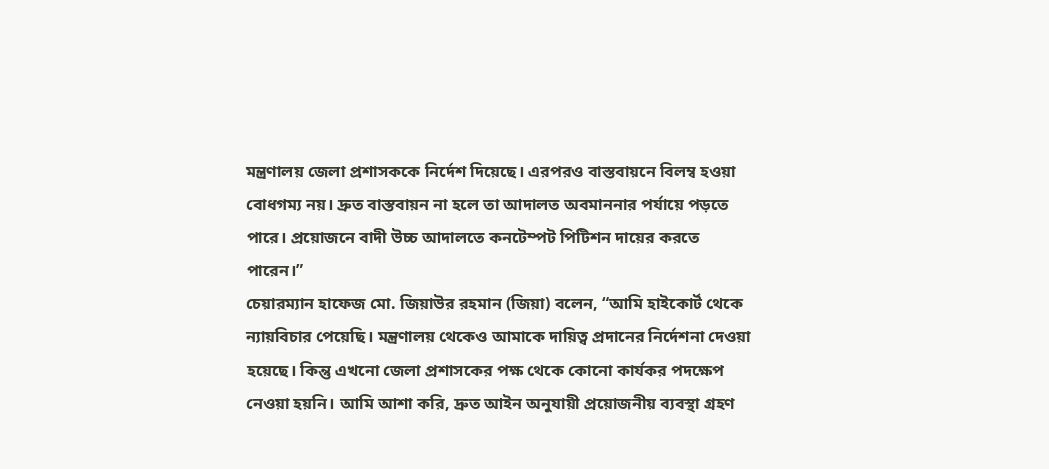মন্ত্রণালয় জেলা প্রশাসককে নির্দেশ দিয়েছে। এরপরও বাস্তবায়নে বিলম্ব হওয়া বোধগম্য নয়। দ্রুত বাস্তবায়ন না হলে তা আদালত অবমাননার পর্যায়ে পড়তে পারে। প্রয়োজনে বাদী উচ্চ আদালতে কনটেম্পট পিটিশন দায়ের করতে পারেন।”
চেয়ারম্যান হাফেজ মো. জিয়াউর রহমান (জিয়া) বলেন, “আমি হাইকোর্ট থেকে ন্যায়বিচার পেয়েছি। মন্ত্রণালয় থেকেও আমাকে দায়িত্ব প্রদানের নির্দেশনা দেওয়া হয়েছে। কিন্তু এখনো জেলা প্রশাসকের পক্ষ থেকে কোনো কার্যকর পদক্ষেপ নেওয়া হয়নি। আমি আশা করি, দ্রুত আইন অনুযায়ী প্রয়োজনীয় ব্যবস্থা গ্রহণ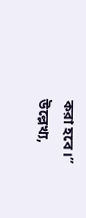করা হবে।”
উল্লেখ্য,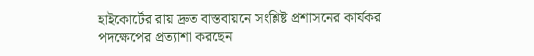হাইকোর্টের রায় দ্রুত বাস্তবায়নে সংশ্লিষ্ট প্রশাসনের কার্যকর পদক্ষেপের প্রত্যাশা করছেন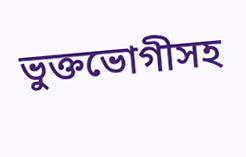ভুক্তভোগীসহ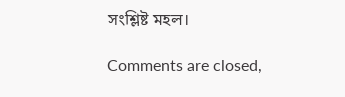সংশ্লিষ্ট মহল।

Comments are closed,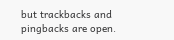but trackbacks and pingbacks are open.